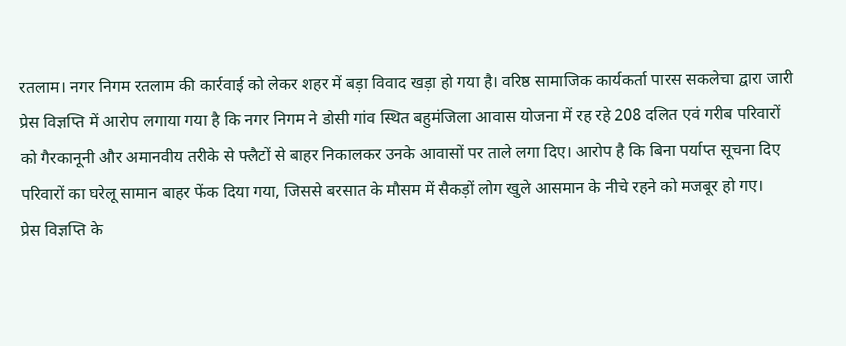रतलाम। नगर निगम रतलाम की कार्रवाई को लेकर शहर में बड़ा विवाद खड़ा हो गया है। वरिष्ठ सामाजिक कार्यकर्ता पारस सकलेचा द्वारा जारी प्रेस विज्ञप्ति में आरोप लगाया गया है कि नगर निगम ने डोसी गांव स्थित बहुमंजिला आवास योजना में रह रहे 208 दलित एवं गरीब परिवारों को गैरकानूनी और अमानवीय तरीके से फ्लैटों से बाहर निकालकर उनके आवासों पर ताले लगा दिए। आरोप है कि बिना पर्याप्त सूचना दिए परिवारों का घरेलू सामान बाहर फेंक दिया गया, जिससे बरसात के मौसम में सैकड़ों लोग खुले आसमान के नीचे रहने को मजबूर हो गए।
प्रेस विज्ञप्ति के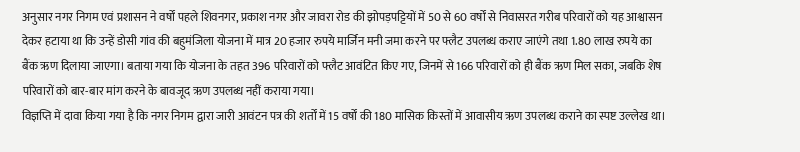अनुसार नगर निगम एवं प्रशासन ने वर्षों पहले शिवनगर, प्रकाश नगर और जावरा रोड की झोपड़पट्टियों में 50 से 60 वर्षों से निवासरत गरीब परिवारों को यह आश्वासन देकर हटाया था कि उन्हें डोसी गांव की बहुमंजिला योजना में मात्र 20 हजार रुपये मार्जिन मनी जमा करने पर फ्लैट उपलब्ध कराए जाएंगे तथा 1.80 लाख रुपये का बैंक ऋण दिलाया जाएगा। बताया गया कि योजना के तहत 396 परिवारों को फ्लैट आवंटित किए गए, जिनमें से 166 परिवारों को ही बैंक ऋण मिल सका, जबकि शेष परिवारों को बार-बार मांग करने के बावजूद ऋण उपलब्ध नहीं कराया गया।
विज्ञप्ति में दावा किया गया है कि नगर निगम द्वारा जारी आवंटन पत्र की शर्तों में 15 वर्षों की 180 मासिक किस्तों में आवासीय ऋण उपलब्ध कराने का स्पष्ट उल्लेख था।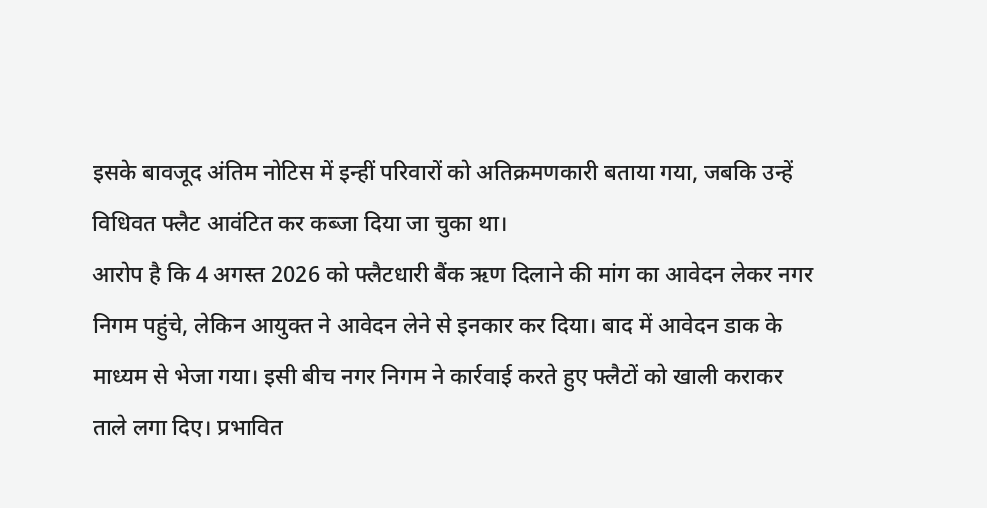इसके बावजूद अंतिम नोटिस में इन्हीं परिवारों को अतिक्रमणकारी बताया गया, जबकि उन्हें विधिवत फ्लैट आवंटित कर कब्जा दिया जा चुका था।
आरोप है कि 4 अगस्त 2026 को फ्लैटधारी बैंक ऋण दिलाने की मांग का आवेदन लेकर नगर निगम पहुंचे, लेकिन आयुक्त ने आवेदन लेने से इनकार कर दिया। बाद में आवेदन डाक के माध्यम से भेजा गया। इसी बीच नगर निगम ने कार्रवाई करते हुए फ्लैटों को खाली कराकर ताले लगा दिए। प्रभावित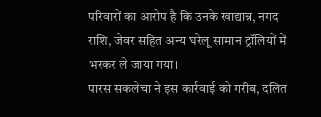परिवारों का आरोप है कि उनके खाद्यान्न, नगद राशि, जेवर सहित अन्य घरेलू सामान ट्रॉलियों में भरकर ले जाया गया।
पारस सकलेचा ने इस कार्रवाई को गरीब, दलित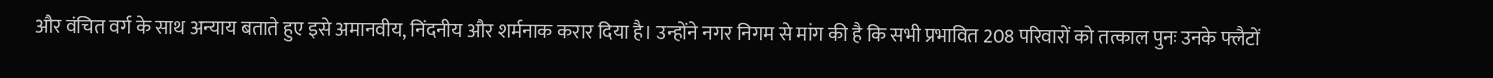और वंचित वर्ग के साथ अन्याय बताते हुए इसे अमानवीय, निंदनीय और शर्मनाक करार दिया है। उन्होंने नगर निगम से मांग की है कि सभी प्रभावित 208 परिवारों को तत्काल पुनः उनके फ्लैटों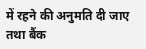में रहने की अनुमति दी जाए तथा बैंक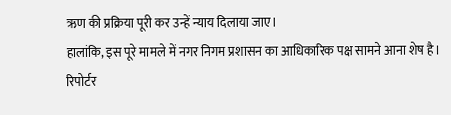ऋण की प्रक्रिया पूरी कर उन्हें न्याय दिलाया जाए।
हालांकि, इस पूरे मामले में नगर निगम प्रशासन का आधिकारिक पक्ष सामने आना शेष है।
रिपोर्टर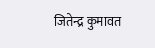जितेन्द्र कुमावत